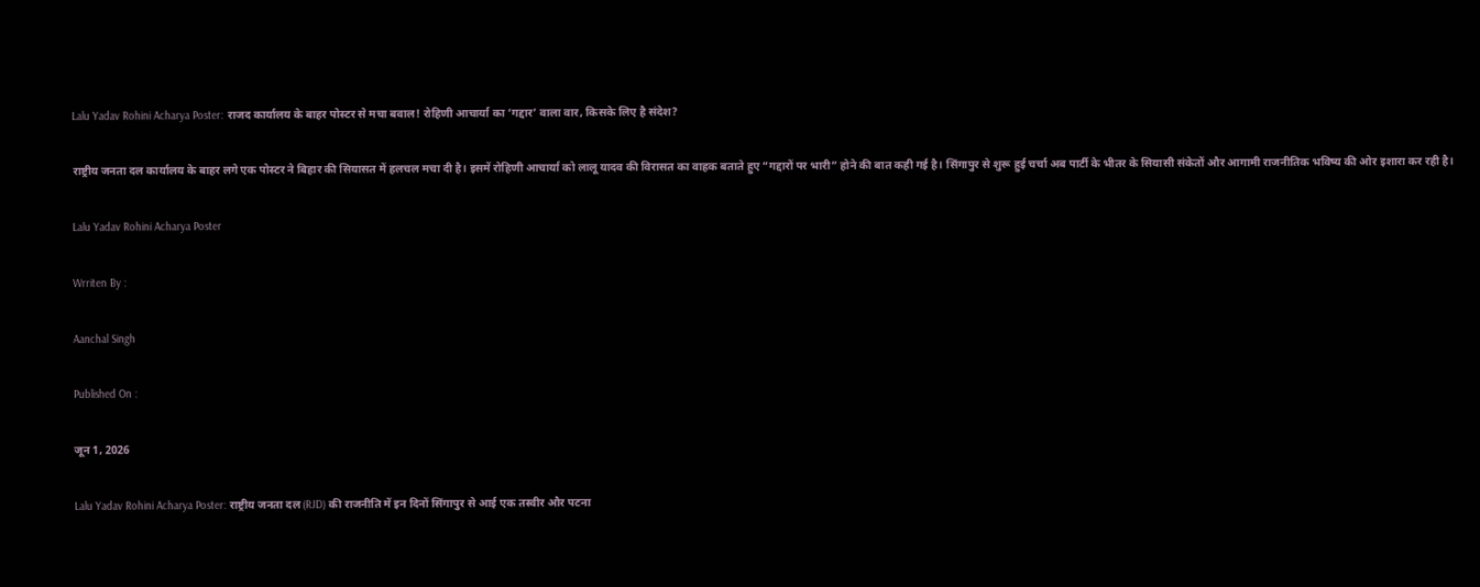Lalu Yadav Rohini Acharya Poster: राजद कार्यालय के बाहर पोस्टर से मचा बवाल! रोहिणी आचार्या का ‘गद्दार’ वाला वार, किसके लिए है संदेश?

राष्ट्रीय जनता दल कार्यालय के बाहर लगे एक पोस्टर ने बिहार की सियासत में हलचल मचा दी है। इसमें रोहिणी आचार्या को लालू यादव की विरासत का वाहक बताते हुए “गद्दारों पर भारी” होने की बात कही गई है। सिंगापुर से शुरू हुई चर्चा अब पार्टी के भीतर के सियासी संकेतों और आगामी राजनीतिक भविष्य की ओर इशारा कर रही है।

Lalu Yadav Rohini Acharya Poster

Wrriten By :

Aanchal Singh

Published On :

जून 1, 2026

Lalu Yadav Rohini Acharya Poster: राष्ट्रीय जनता दल (RJD) की राजनीति में इन दिनों सिंगापुर से आई एक तस्वीर और पटना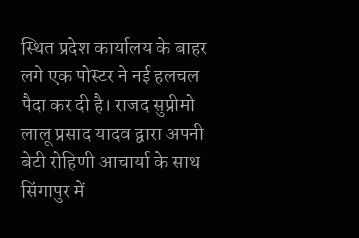स्थित प्रदेश कार्यालय के बाहर लगे एक पोस्टर ने नई हलचल पैदा कर दी है। राजद सुप्रीमो लालू प्रसाद यादव द्वारा अपनी बेटी रोहिणी आचार्या के साथ सिंगापुर में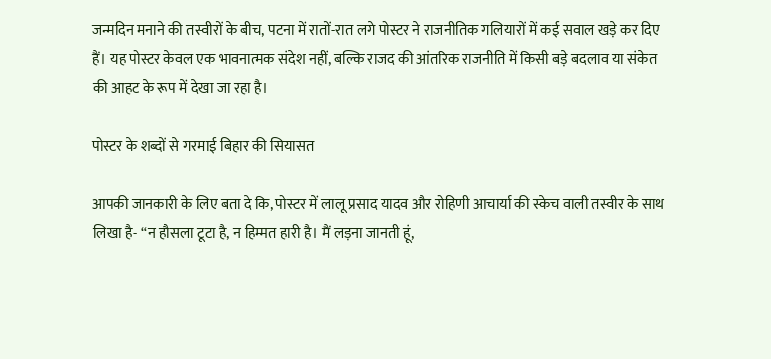जन्मदिन मनाने की तस्वीरों के बीच, पटना में रातों-रात लगे पोस्टर ने राजनीतिक गलियारों में कई सवाल खड़े कर दिए हैं। यह पोस्टर केवल एक भावनात्मक संदेश नहीं, बल्कि राजद की आंतरिक राजनीति में किसी बड़े बदलाव या संकेत की आहट के रूप में देखा जा रहा है।

पोस्टर के शब्दों से गरमाई बिहार की सियासत

आपकी जानकारी के लिए बता दे कि, पोस्टर में लालू प्रसाद यादव और रोहिणी आचार्या की स्केच वाली तस्वीर के साथ लिखा है- “न हौसला टूटा है, न हिम्मत हारी है। मैं लड़ना जानती हूं,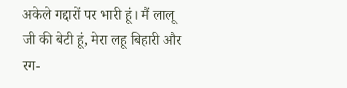अकेले गद्दारों पर भारी हूं। मैं लालू जी की बेटी हूं, मेरा लहू बिहारी और रग-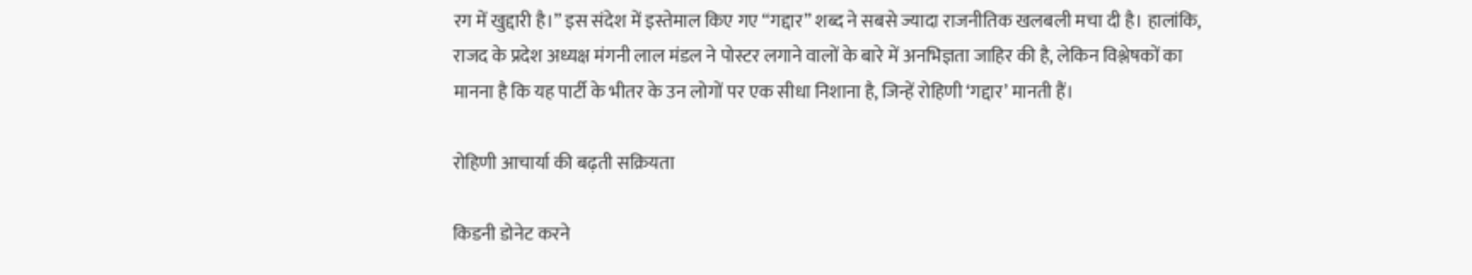रग में खुद्दारी है।” इस संदेश में इस्तेमाल किए गए “गद्दार” शब्द ने सबसे ज्यादा राजनीतिक खलबली मचा दी है। हालांकि, राजद के प्रदेश अध्यक्ष मंगनी लाल मंडल ने पोस्टर लगाने वालों के बारे में अनभिज्ञता जाहिर की है, लेकिन विश्लेषकों का मानना है कि यह पार्टी के भीतर के उन लोगों पर एक सीधा निशाना है, जिन्हें रोहिणी ‘गद्दार’ मानती हैं।

रोहिणी आचार्या की बढ़ती सक्रियता

किडनी डोनेट करने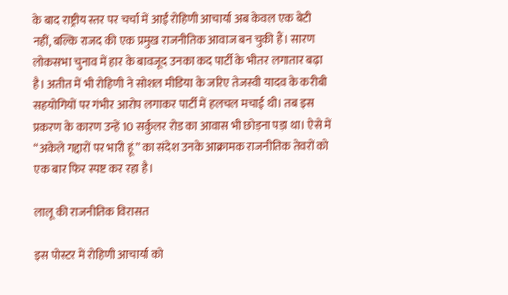के बाद राष्ट्रीय स्तर पर चर्चा में आईं रोहिणी आचार्या अब केवल एक बेटी नहीं, बल्कि राजद की एक प्रमुख राजनीतिक आवाज बन चुकी हैं। सारण लोकसभा चुनाव में हार के बावजूद उनका कद पार्टी के भीतर लगातार बढ़ा है। अतीत में भी रोहिणी ने सोशल मीडिया के जरिए तेजस्वी यादव के करीबी सहयोगियों पर गंभीर आरोप लगाकर पार्टी में हलचल मचाई थी। तब इस प्रकरण के कारण उन्हें 10 सर्कुलर रोड का आवास भी छोड़ना पड़ा था। ऐसे में “अकेले गद्दारों पर भारी हूं” का संदेश उनके आक्रामक राजनीतिक तेवरों को एक बार फिर स्पष्ट कर रहा है।

लालू की राजनीतिक विरासत

इस पोस्टर में रोहिणी आचार्या को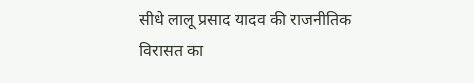सीधे लालू प्रसाद यादव की राजनीतिक विरासत का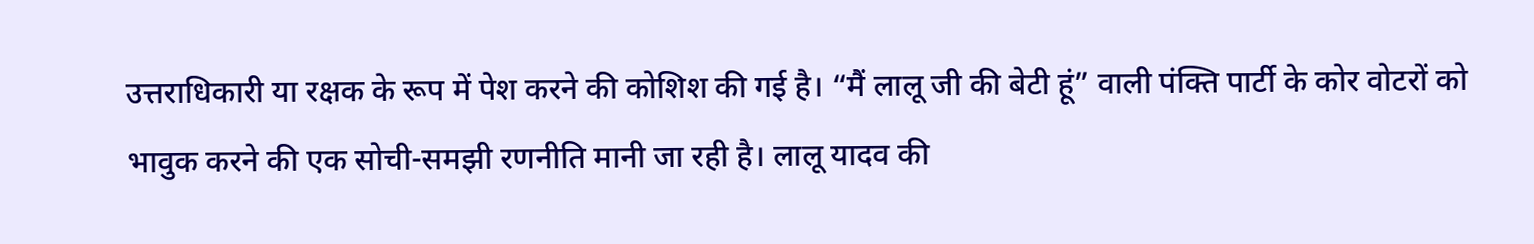उत्तराधिकारी या रक्षक के रूप में पेश करने की कोशिश की गई है। “मैं लालू जी की बेटी हूं” वाली पंक्ति पार्टी के कोर वोटरों को भावुक करने की एक सोची-समझी रणनीति मानी जा रही है। लालू यादव की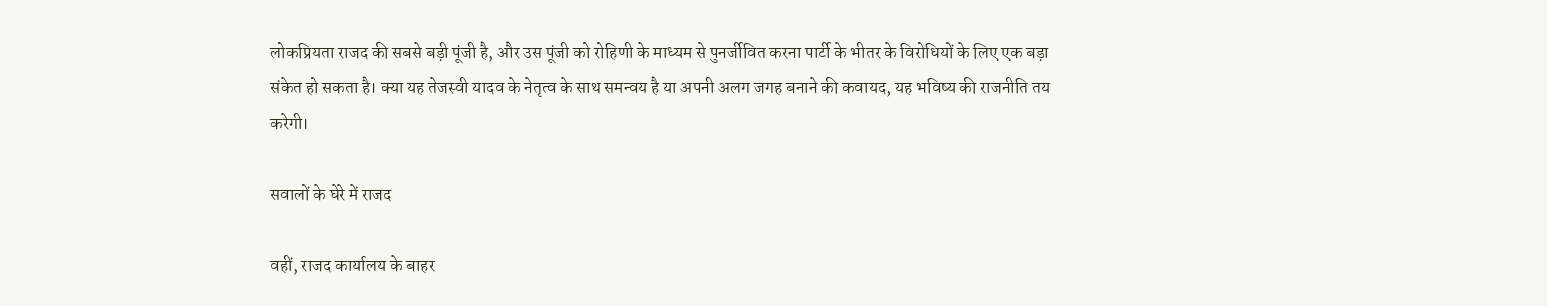लोकप्रियता राजद की सबसे बड़ी पूंजी है, और उस पूंजी को रोहिणी के माध्यम से पुनर्जीवित करना पार्टी के भीतर के विरोधियों के लिए एक बड़ा संकेत हो सकता है। क्या यह तेजस्वी यादव के नेतृत्व के साथ समन्वय है या अपनी अलग जगह बनाने की कवायद, यह भविष्य की राजनीति तय करेगी।

सवालों के घेरे में राजद

वहीं, राजद कार्यालय के बाहर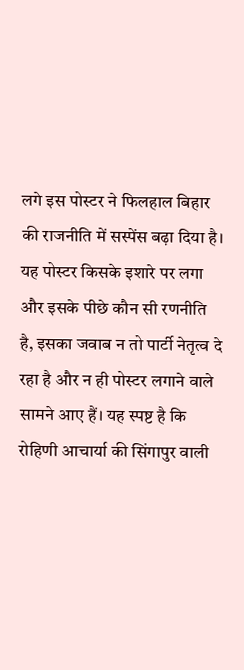लगे इस पोस्टर ने फिलहाल बिहार की राजनीति में सस्पेंस बढ़ा दिया है। यह पोस्टर किसके इशारे पर लगा और इसके पीछे कौन सी रणनीति है, इसका जवाब न तो पार्टी नेतृत्व दे रहा है और न ही पोस्टर लगाने वाले सामने आए हैं। यह स्पष्ट है कि रोहिणी आचार्या की सिंगापुर वाली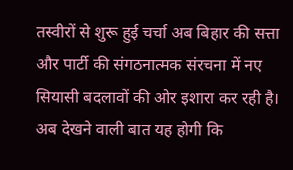तस्वीरों से शुरू हुई चर्चा अब बिहार की सत्ता और पार्टी की संगठनात्मक संरचना में नए सियासी बदलावों की ओर इशारा कर रही है। अब देखने वाली बात यह होगी कि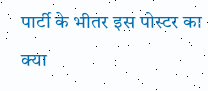पार्टी के भीतर इस पोस्टर का क्या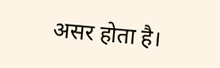असर होता है।